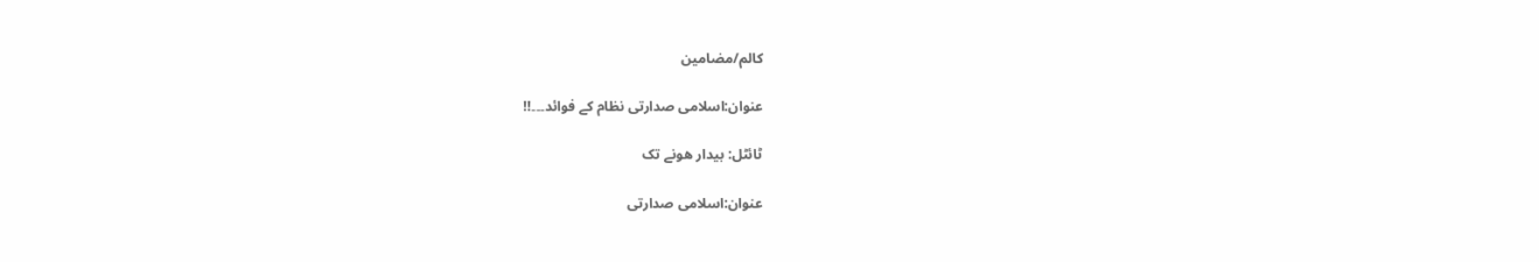کالم/مضامین

عنوان:اسلامی صدارتی نظام کے فوائد۔۔۔!!

ٹائٹل: بیدار ھونے تک

عنوان:اسلامی صدارتی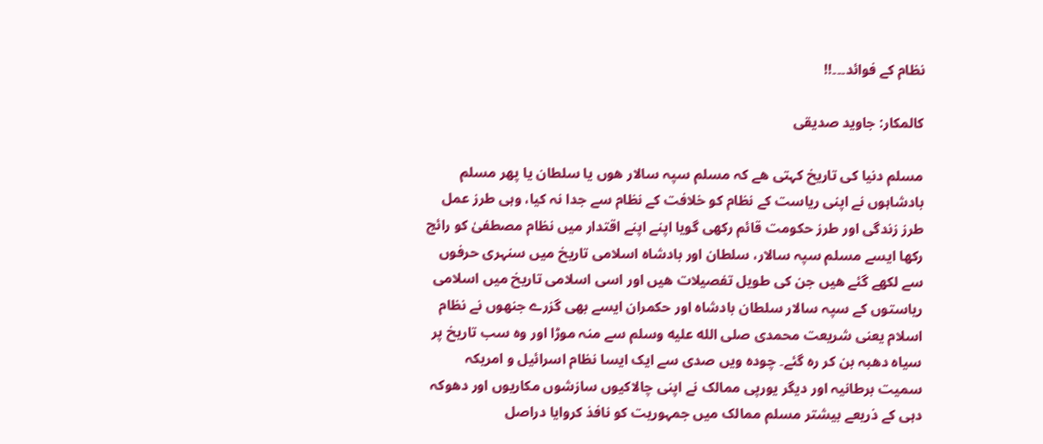نظام کے فوائد۔۔۔!!

کالمکار: جاوید صدیقی

مسلم دنیا کی تاریخ کہتی ھے کہ مسلم سپہ سالار ھوں یا سلطان یا پھر مسلم بادشاہوں نے اپنی ریاست کے نظام کو خلافت کے نظام سے جدا نہ کیا، وہی طرز عمل طرز زندگی اور طرز حکومت قائم رکھی گویا اپنے اپنے اقتدار میں نظام مصطفیٰ کو رائج رکھا ایسے مسلم سپہ سالار، سلطان اور بادشاہ اسلامی تاریخ میں سنہری حرفوں سے لکھے گئے ھیں جن کی طویل تفصیلات ھیں اور اسی اسلامی تاریخ میں اسلامی ریاستوں کے سپہ سالار سلطان بادشاہ اور حکمران ایسے بھی گزرے جنھوں نے نظام اسلام یعنی شریعت محمدی صلى الله عليه وسلم سے منہ موڑا اور وہ سب تاریخ پر سیاہ دھبہ بن کر رہ گئے۔ چودہ ویں صدی سے ایک ایسا نظام اسرائیل و امریکہ سمیت برطانیہ اور دیگر یورپی ممالک نے اپنی چالاکیوں سازشوں مکاریوں اور دھوکہ دہی کے ذریعے بیشتر مسلم ممالک میں جمہوریت کو نافذ کروایا دراصل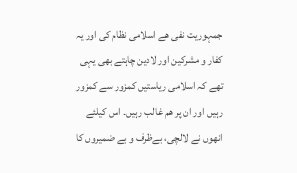جمہوریت نفی ھے اسلامی نظام کی اور یہ کفار و مشرکین اور لادین چاہتے بھی یہی تھے کہ اسلامی ریاستیں کمزور سے کمزور رہیں اور ان پر ھم غالب رہیں۔ اس کیلئے انھوں نے لالچی، بےظرف و بے ضمیروں کا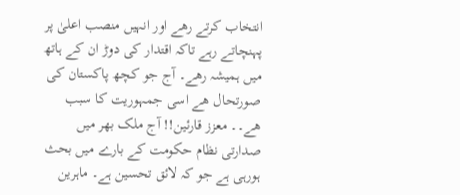انتخاب کرتے رھے اور انہیں منصب اعلیٰ پر پہنچاتے رہے تاکہ اقتدار کی دوڑ ان کے ہاتھ میں ہمیشہ رھے۔ آج جو کچھ پاکستان کی صورتحال ھے اسی جمہوریت کا سبب ھے۔۔ معزز قارئین!! آج ملک بھر میں صدارتی نظام حکومت کے بارے میں بحث ہورہی ہے جو کہ لائق تحسین ہے۔ ماہرین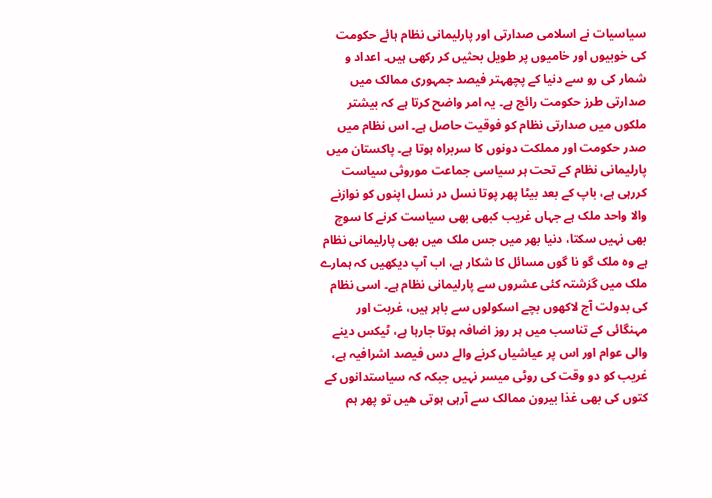سیاسیات نے اسلامی صدارتی اور پارلیمانی نظام ہائے حکومت کی خوبیوں اور خامیوں پر طویل بحثیں کر رکھی ہیں۔ اعداد و شمار کی رو سے دنیا کے پچھہتر فیصد جمہوری ممالک میں صدارتی طرز حکومت رائج ہے۔ یہ امر واضح کرتا ہے کہ بیشتر ملکوں میں صدارتی نظام کو فوقیت حاصل ہے۔ اس نظام میں صدر حکومت اور مملکت دونوں کا سربراہ ہوتا ہے۔ پاکستان میں پارلیمانی نظام کے تحت ہر سیاسی جماعت موروثی سیاست کررہی ہے، باپ کے بعد بیٹا پھر پوتا نسل در نسل اپنوں کو نوازنے والا واحد ملک ہے جہاں غریب کبھی بھی سیاست کرنے کا سوچ بھی نہیں سکتا، دنیا بھر میں جس ملک میں بھی پارلیمانی نظام ہے وہ ملک گو نا گوں مسائل کا شکار ہے، اب آپ دیکھیں کہ ہمارے ملک میں گزشتہ کئی عشروں سے پارلیمانی نظام ہے۔ اسی نظام کی بدولت آج لاکھوں بچے اسکولوں سے باہر ہیں، غربت اور مہنگائی کے تناسب میں ہر روز اضافہ ہوتا جارہا ہے، ٹیکس دینے والی عوام اور اس پر عیاشیاں کرنے والے دس فیصد اشرافیہ ہے، غریب کو دو وقت کی روٹی میسر نہیں جبکہ کہ سیاستدانوں کے کتوں کی بھی غذا بیرون ممالک سے آرہی ہوتی ھیں تو پھر ہم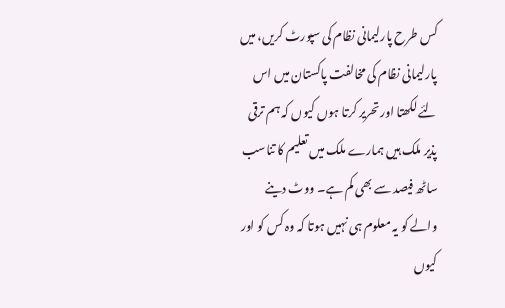کس طرح پارلیمانی نظام کی سپورٹ کریں، میں پارلیمانی نظام کی مخالفت پاکستان میں اس لئے لکھتا اور تحریر کرتا ہوں کیوں کہ ہم ترقی پذیر ملک ہیں ہمارے ملک میں تعلیم کا تناسب ساٹھ فیصد سے بھی کم ہے۔ ووٹ دینے والے کو یہ معلوم ہی نہیں ہوتا کہ وہ کس کو اور کیوں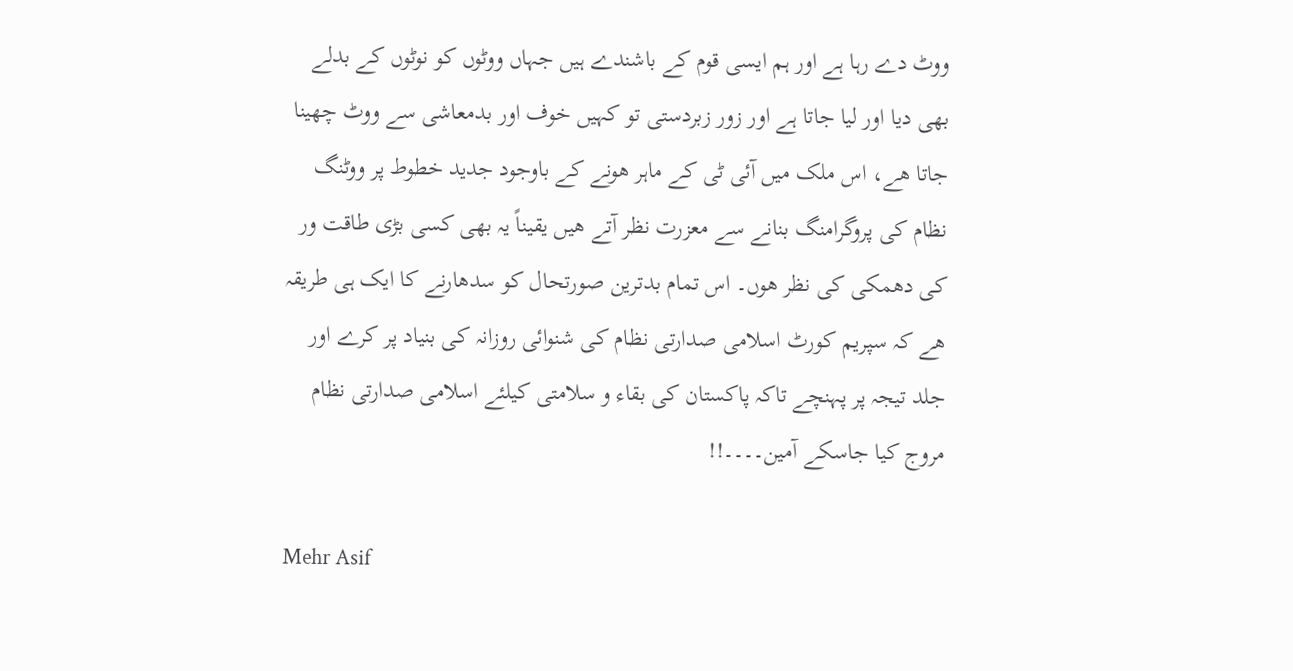ووٹ دے رہا ہے اور ہم ایسی قوم کے باشندے ہیں جہاں ووٹوں کو نوٹوں کے بدلے بھی دیا اور لیا جاتا ہے اور زور زبردستی تو کہیں خوف اور بدمعاشی سے ووٹ چھینا جاتا ھے، اس ملک میں آئی ٹی کے ماہر ھونے کے باوجود جدید خطوط پر ووٹنگ نظام کی پروگرامنگ بنانے سے معزرت نظر آتے ھیں یقیناً یہ بھی کسی بڑی طاقت ور کی دھمکی کی نظر ھوں۔ اس تمام بدترین صورتحال کو سدھارنے کا ایک ہی طریقہ ھے کہ سپریم کورٹ اسلامی صدارتی نظام کی شنوائی روزانہ کی بنیاد پر کرے اور جلد تیجہ پر پہنچے تاکہ پاکستان کی بقاء و سلامتی کیلئے اسلامی صدارتی نظام مروج کیا جاسکے آمین۔۔۔۔!!

Mehr Asif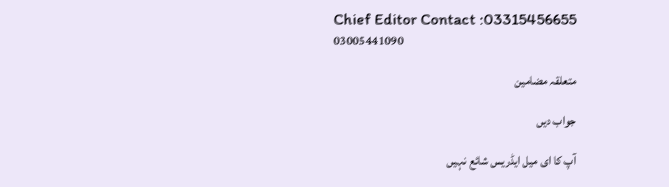Chief Editor Contact :03315456655 03005441090

متعلقہ مضامین

جواب دیں

آپ کا ای میل ایڈریس شائع نہیں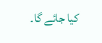کیا جائے گا۔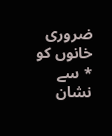ضروری خانوں کو * سے نشان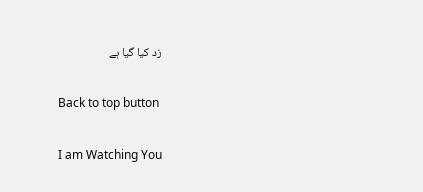زد کیا گیا ہے

Back to top button

I am Watching You